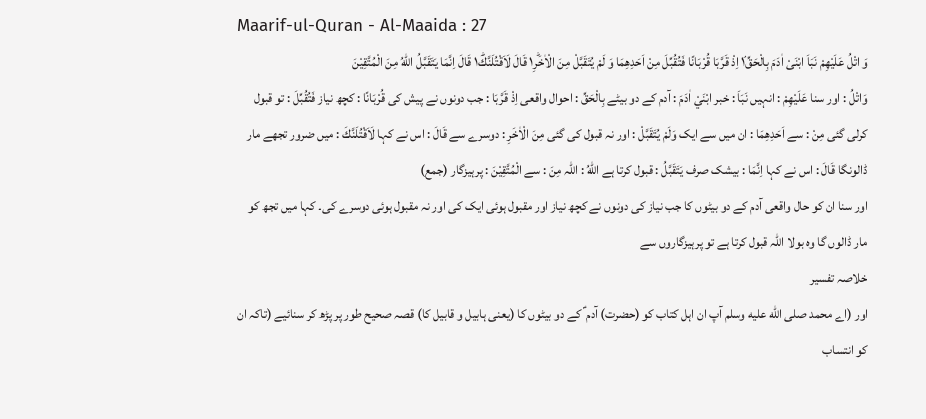Maarif-ul-Quran - Al-Maaida : 27
وَ اتْلُ عَلَیْهِمْ نَبَاَ ابْنَیْ اٰدَمَ بِالْحَقِّ١ۘ اِذْ قَرَّبَا قُرْبَانًا فَتُقُبِّلَ مِنْ اَحَدِهِمَا وَ لَمْ یُتَقَبَّلْ مِنَ الْاٰخَرِ١ؕ قَالَ لَاَقْتُلَنَّكَ١ؕ قَالَ اِنَّمَا یَتَقَبَّلُ اللّٰهُ مِنَ الْمُتَّقِیْنَ
وَاتْلُ : اور سنا عَلَيْهِمْ : انہیں نَبَاَ : خبر ابْنَيْ اٰدَمَ : آدم کے دو بیٹے بِالْحَقِّ : احوال واقعی اِذْ قَرَّبَا : جب دونوں نے پیش کی قُرْبَانًا : کچھ نیاز فَتُقُبِّلَ : تو قبول کرلی گئی مِنْ : سے اَحَدِهِمَا : ان میں سے ایک وَلَمْ يُتَقَبَّلْ : اور نہ قبول کی گئی مِنَ الْاٰخَرِ : دوسرے سے قَالَ : اس نے کہا لَاَقْتُلَنَّكَ : میں ضرور تجھے مار ڈالونگا قَالَ : اس نے کہا اِنَّمَا : بیشک صرف يَتَقَبَّلُ : قبول کرتا ہے اللّٰهُ : اللہ مِنَ : سے الْمُتَّقِيْنَ : پرہیزگار (جمع)
اور سنا ان کو حال واقعی آدم کے دو بیٹوں کا جب نیاز کی دونوں نے کچھ نیاز اور مقبول ہوئی ایک کی اور نہ مقبول ہوئی دوسرے کی۔ کہا میں تجھ کو مار ڈالوں گا وہ بولا اللہ قبول کرتا ہے تو پرہیزگاروں سے
خلاصہ تفسیر
اور (اے محمد صلى الله عليه وسلم آپ ان اہل کتاب کو (حضرت) آدم ؑ کے دو بیٹوں کا (یعنی ہابیل و قابیل کا) قصہ صحیح طور پر پڑھ کر سنائیے (تاکہ ان کو انتساب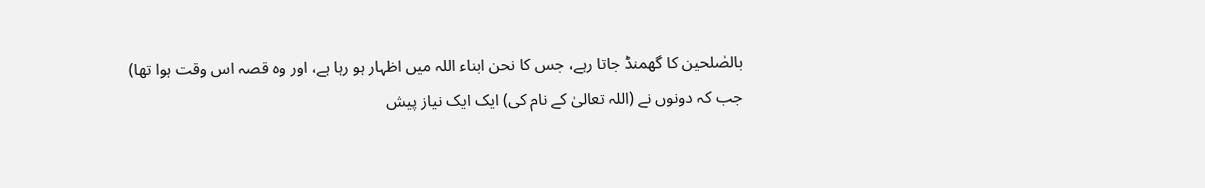بالصٰلحین کا گھمنڈ جاتا رہے، جس کا نحن ابناء اللہ میں اظہار ہو رہا ہے، اور وہ قصہ اس وقت ہوا تھا) جب کہ دونوں نے (اللہ تعالیٰ کے نام کی) ایک ایک نیاز پیش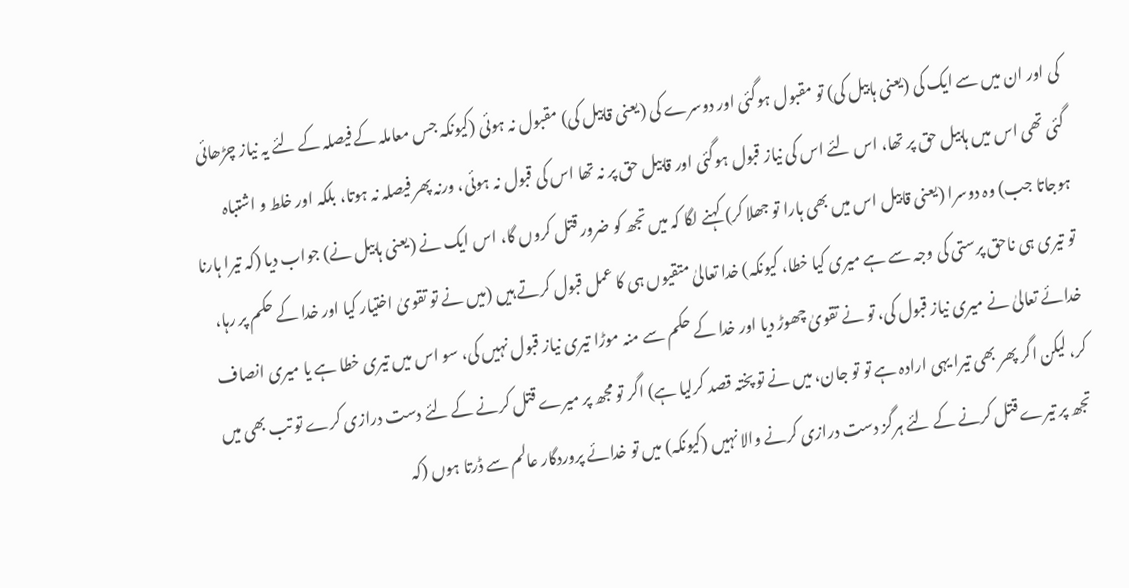کی اور ان میں سے ایک کی (یعنی ہابیل کی) تو مقبول ہوگئی اور دوسرے کی (یعنی قابیل کی) مقبول نہ ہوئی (کیونکہ جس معاملہ کے فیصلہ کے لئے یہ نیاز چڑھائی گئی تھی اس میں ہابیل حق پر تھا، اس لئے اس کی نیاز قبول ہوگئی اور قابیل حق پر نہ تھا اس کی قبول نہ ہوئی، ورنہ پھر فیصلہ نہ ہوتا، بلکہ اور خلط و اشتباہ ہوجاتا جب) وہ دوسرا (یعنی قابیل اس میں بھی ہارا تو جھلا کر) کہنے لگا کہ میں تجھ کو ضرور قتل کروں گا، اس ایک نے (یعنی ہابیل نے) جواب دیا (کہ تیرا ہارنا تو تیری ہی ناحق پرستی کی وجہ سے ہے میری کیا خطا، کیونکہ) خدا تعالیٰ متقیوں ہی کا عمل قبول کرتے ہیں (میں نے تو تقویٰ اختیار کیا اور خدا کے حکم پر رہا، خدائے تعالیٰ نے میری نیاز قبول کی، تو نے تقویٰ چھوڑ دیا اور خدا کے حکم سے منہ موڑا تیری نیاز قبول نہیں کی، سو اس میں تیری خطا ہے یا میری انصاف کر، لیکن اگر پھر بھی تیرا یہی ارادہ ہے تو تو جان، میں نے تو پختہ قصد کرلیا ہے) اگر تو مجھ پر میرے قتل کرنے کے لئے دست درازی کرے تو تب بھی میں تجھ پر تیرے قتل کرنے کے لئے ہرگز دست درازی کرنے والا نہیں (کیونکہ) میں تو خدائے پروردگار عالم سے ڈرتا ہوں (کہ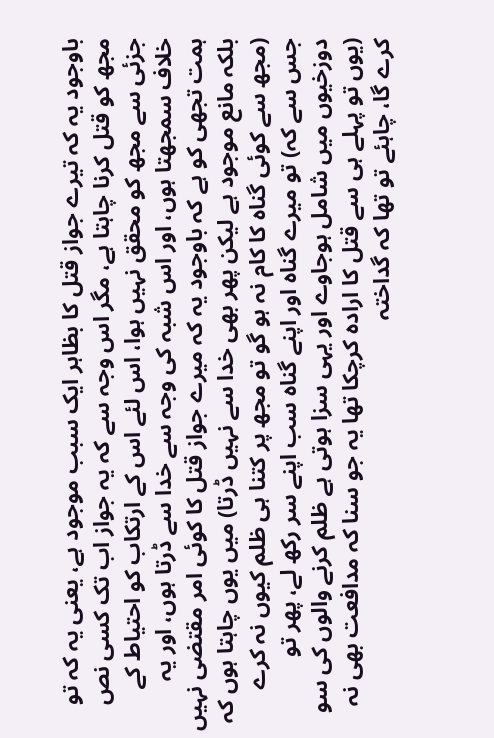باوجود یہ کہ تیرے جواز قتل کا بظاہر ایک سبب موجود ہے، یعنی یہ کہ تو مجھ کو قتل کرنا چاہتا ہے، مگر اس وجہ سے کہ یہ جواز اب تک کسی نص جزئی سے مجھ کو محقق نہیں ہوا، اس لئے اس کے ارتکاب کو احتیاط کے خلاف سمجھتا ہوں، اور اس شبہ کی وجہ سے خدا سے ڈرتا ہوں، اور یہ ہمت تجھی کو ہے کہ باوجود یہ کہ میرے جواز قتل کا کوئی امر مقتضی نہیں بلکہ مانع موجود ہے لیکن پھر بھی خدا سے نہیں ڈرتا) میں یوں چاہتا ہوں کہ (مجھ سے کوئی گناہ کا کام نہ ہو گو تو مجھ پر کتنا ہی ظلم کیوں نہ کرے جس سے کہ) تو میرے گناہ اور اپنے گناہ سب اپنے سر رکھ لے، پھر تو دوزخیوں میں شامل ہوجاوے اور یہی سزا ہوتی ہے ظلم کرنے والوں کی سو (یوں تو پہلے ہی سے قتل کا ارادہ کرچکا تھا یہ جو سنا کہ مدافعت بھی نہ کرے گا، چاہئے تو تھا کہ گداختہ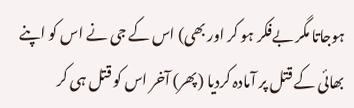ہوجاتا مگر بےفکر ہو کر اور بھی) اس کے جی نے اس کو اپنے بھائی کے قتل پر آمادہ کردیا (پھر) آخر اس کو قتل ہی کر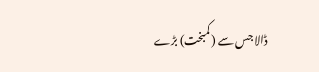ڈالا جس سے (کمبخت) بڑے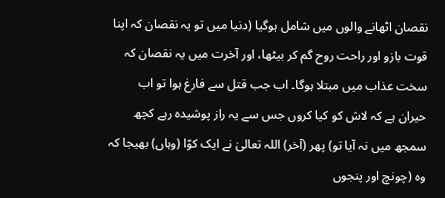نقصان اٹھانے والوں میں شامل ہوگیا (دنیا میں تو یہ نقصان کہ اپنا قوت بازو اور راحت روح گم کر بیٹھا، اور آخرت میں یہ نقصان کہ سخت عذاب میں مبتلا ہوگا۔ اب جب قتل سے فارغ ہوا تو اب حیران ہے کہ لاش کو کیا کروں جس سے یہ راز پوشیدہ رہے کچھ سمجھ میں نہ آیا تو) پھر (آخر) اللہ تعالیٰ نے ایک کوّا (وہاں) بھیجا کہ وہ (چونچ اور پنجوں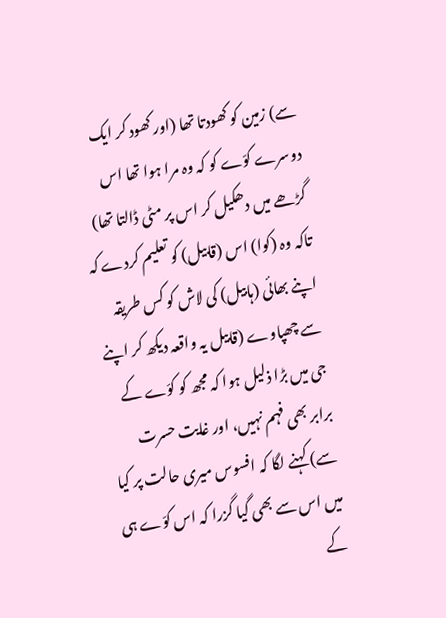سے) زمین کو کھودتا تھا (اور کھود کر ایک دوسرے کوّے کو کہ وہ مرا ہوا تھا اس گڑھے میں دھکیل کر اس پر مٹی ڈالتا تھا) تاکہ وہ (کوا) اس (قابیل) کو تعلیم کردے کہ اپنے بھائی (ہابیل) کی لاش کو کس طریقہ سے چھپاوے (قابیل یہ واقعہ دیکھ کر اپنے جی میں بڑا ذلیل ہوا کہ مجھ کو کوّے کے برابر بھی فہم نہیں، اور غایت حسرت سے) کہنے لگا کہ افسوس میری حالت پر کیا میں اس سے بھی گیا گزرا کہ اس کوّے ہی کے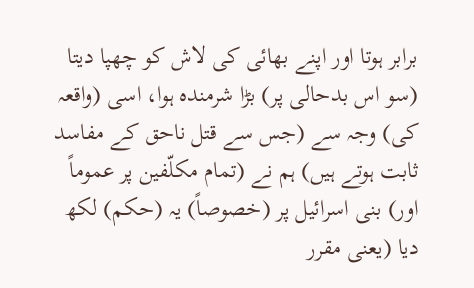برابر ہوتا اور اپنے بھائی کی لاش کو چھپا دیتا (سو اس بدحالی پر) بڑا شرمندہ ہوا، اسی (واقعہ کی) وجہ سے (جس سے قتل ناحق کے مفاسد ثابت ہوتے ہیں) ہم نے (تمام مکلّفین پر عموماً اور) بنی اسرائیل پر (خصوصاً) یہ (حکم) لکھ دیا (یعنی مقرر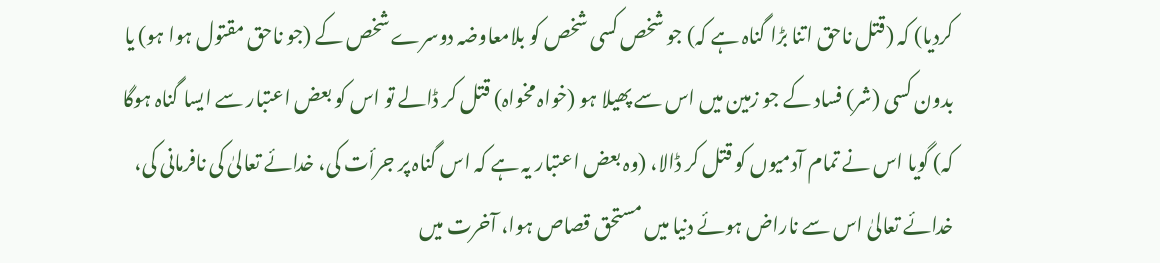کردیا) کہ (قتل ناحق اتنا بڑا گناہ ہے کہ) جو شخص کسی شخص کو بلامعاوضہ دوسرے شخص کے (جو ناحق مقتول ہوا ہو) یا بدون کسی (شر) فساد کے جو زمین میں اس سے پھیلا ہو (خواہ مخواہ) قتل کر ڈالے تو اس کو بعض اعتبار سے ایسا گناہ ہوگا کہ) گویا اس نے تمام آدمیوں کو قتل کر ڈالا، (وہ بعض اعتبار یہ ہے کہ اس گناہ پر جرأت کی، خدائے تعالیٰ کی نافرمانی کی، خدائے تعالیٰ اس سے ناراض ہوئے دنیا میں مستحق قصاص ہوا، آخرت میں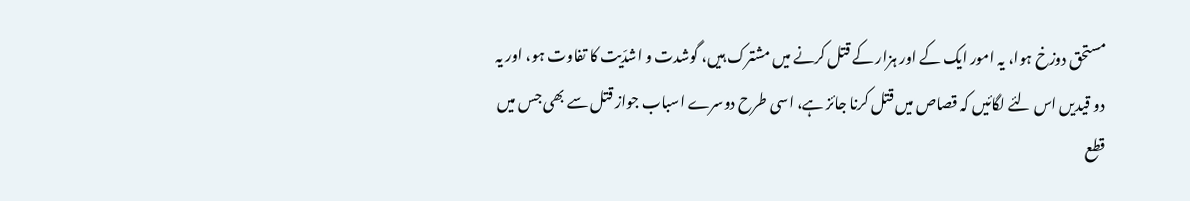مستحق دوزخ ہوا، یہ امور ایک کے اور ہزار کے قتل کرنے میں مشترک ہیں، گوشدت و اشدّیت کا تفاوت ہو، اور یہ دو قیدیں اس لئے لگائیں کہ قصاص میں قتل کرنا جائز ہے، اسی طرح دوسرے اسباب جواز قتل سے بھی جس میں قطع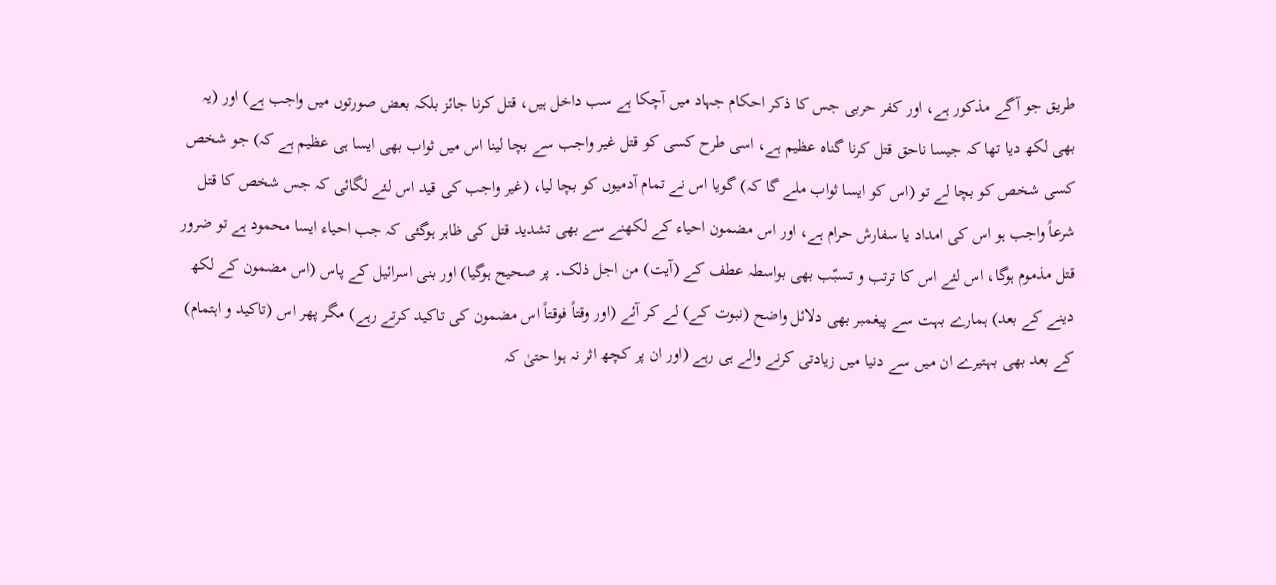طریق جو آگے مذکور ہے، اور کفر حربی جس کا ذکر احکام جہاد میں آچکا ہے سب داخل ہیں، قتل کرنا جائز بلکہ بعض صورتوں میں واجب ہے) اور (یہ بھی لکھ دیا تھا کہ جیسا ناحق قتل کرنا گناہ عظیم ہے، اسی طرح کسی کو قتل غیر واجب سے بچا لینا اس میں ثواب بھی ایسا ہی عظیم ہے کہ) جو شخص کسی شخص کو بچا لے تو (اس کو ایسا ثواب ملے گا کہ) گویا اس نے تمام آدمیوں کو بچا لیا، (غیر واجب کی قید اس لئے لگائی کہ جس شخص کا قتل شرعاً واجب ہو اس کی امداد یا سفارش حرام ہے، اور اس مضمون احیاء کے لکھنے سے بھی تشدید قتل کی ظاہر ہوگئی کہ جب احیاء ایسا محمود ہے تو ضرور قتل مذموم ہوگا، اس لئے اس کا ترتب و تسبّب بھی بواسطہ عطف کے (آیت) من اجل ذلک۔ پر صحیح ہوگیا) اور بنی اسرائیل کے پاس (اس مضمون کے لکھ دینے کے بعد) ہمارے بہت سے پیغمبر بھی دلائل واضح (نبوت کے) لے کر آئے (اور وقتاً فوقتاً اس مضمون کی تاکید کرتے رہے) مگر پھر اس (تاکید و اہتمام) کے بعد بھی بہتیرے ان میں سے دنیا میں زیادتی کرنے والے ہی رہے (اور ان پر کچھ اثر نہ ہوا حتیٰ کہ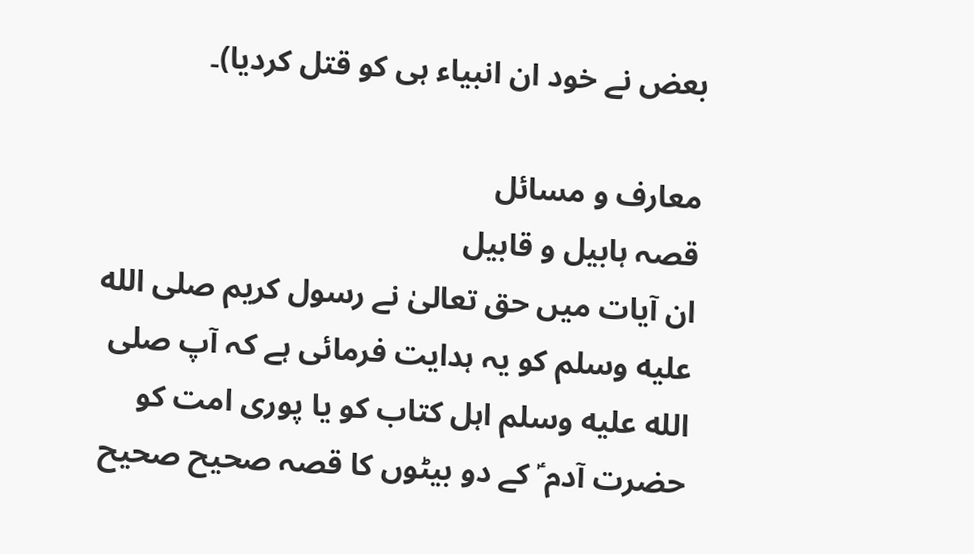بعض نے خود ان انبیاء ہی کو قتل کردیا)۔

معارف و مسائل
قصہ ہابیل و قابیل
ان آیات میں حق تعالیٰ نے رسول کریم صلى الله عليه وسلم کو یہ ہدایت فرمائی ہے کہ آپ صلى الله عليه وسلم اہل کتاب کو یا پوری امت کو حضرت آدم ؑ کے دو بیٹوں کا قصہ صحیح صحیح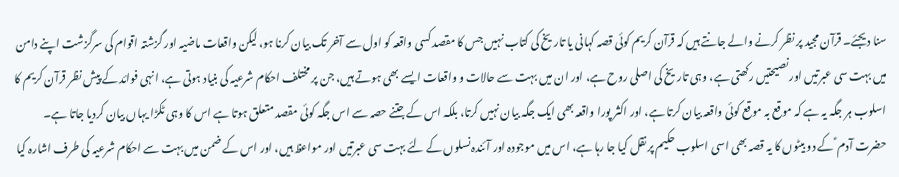سنا دیجئے۔ قرآن مجید پر نظر کرنے والے جانتے ہیں کہ قرآن کریم کوئی قصہ کہانی یا تاریخ کی کتاب نہیں جس کا مقصد کسی واقعہ کو اول سے آخر تک بیان کرنا ہو، لیکن واقعات ماضیہ اور گزشتہ اقوام کی سرگزشت اپنے دامن میں بہت سی عبرتیں اور نصیحتیں رکھتی ہے، وہی تاریخ کی اصلی روح ہے، اور ان میں بہت سے حالات و واقعات ایسے بھی ہوتے ہیں، جن پر مختلف احکام شرعیہ کی بنیاد ہوتی ہے، انہی فوائد کے پیش نظر قرآن کریم کا اسلوب ہر جگہ یہ ہے کہ موقع بہ موقع کوئی واقعہ بیان کرتا ہے، اور اکثر پورا واقعہ بھی ایک جگہ بیان نہیں کرتا، بلکہ اس کے جتنے حصہ سے اس جگہ کوئی مقصد متعلق ہوتا ہے اس کا وہی ٹکڑا یہاں بیان کردیا جاتا ہے۔
حضرت آدم ؑ کے دو بیٹوں کا یہ قصہ بھی اسی اسلوب حکیم پر نقل کیا جا رہا ہے، اس میں موجودہ اور آئندہ نسلوں کے لئے بہت سی عبرتیں اور مواعظ ہیں، اور اس کے ضمن میں بہت سے احکام شرعیہ کی طرف اشارہ کیا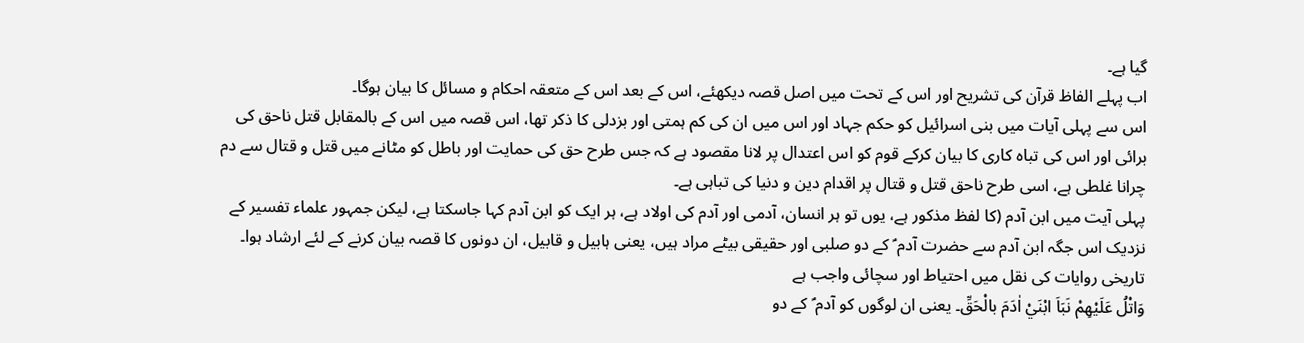گیا ہے۔
اب پہلے الفاظ قرآن کی تشریح اور اس کے تحت میں اصل قصہ دیکھئے، اس کے بعد اس کے متعقہ احکام و مسائل کا بیان ہوگا۔
اس سے پہلی آیات میں بنی اسرائیل کو حکم جہاد اور اس میں ان کی کم ہمتی اور بزدلی کا ذکر تھا، اس قصہ میں اس کے بالمقابل قتل ناحق کی برائی اور اس کی تباہ کاری کا بیان کرکے قوم کو اس اعتدال پر لانا مقصود ہے کہ جس طرح حق کی حمایت اور باطل کو مٹانے میں قتل و قتال سے دم چرانا غلطی ہے، اسی طرح ناحق قتل و قتال پر اقدام دین و دنیا کی تباہی ہے۔
پہلی آیت میں ابن آدم (کا لفظ مذکور ہے، یوں تو ہر انسان، آدمی اور آدم کی اولاد ہے، ہر ایک کو ابن آدم کہا جاسکتا ہے، لیکن جمہور علماء تفسیر کے نزدیک اس جگہ ابن آدم سے حضرت آدم ؑ کے دو صلبی اور حقیقی بیٹے مراد ہیں، یعنی ہابیل و قابیل، ان دونوں کا قصہ بیان کرنے کے لئے ارشاد ہوا۔
تاریخی روایات کی نقل میں احتیاط اور سچائی واجب ہے
وَاتْلُ عَلَيْهِمْ نَبَاَ ابْنَيْ اٰدَمَ بالْحَقِّ۔ یعنی ان لوگوں کو آدم ؑ کے دو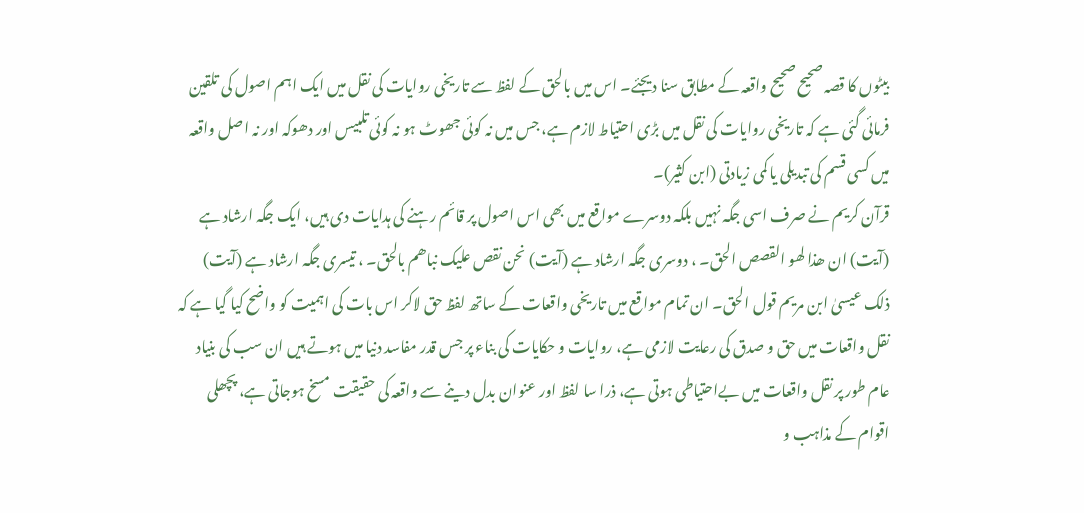بیٹوں کا قصہ صحیح صحیح واقعہ کے مطابق سنا دیجئے۔ اس میں بالحق کے لفظ سے تاریخی روایات کی نقل میں ایک اہم اصول کی تلقین فرمائی گئی ہے کہ تاریخی روایات کی نقل میں بڑی احتیاط لازم ہے، جس میں نہ کوئی جھوٹ ہو نہ کوئی تلبیس اور دھوکہ اور نہ اصل واقعہ میں کسی قسم کی تبدیلی یا کمی زیادتی (ابن کثیر)۔
قرآن کریم نے صرف اسی جگہ نہیں بلکہ دوسرے مواقع میں بھی اس اصول پر قائم رہنے کی ہدایات دی ہیں، ایک جگہ ارشاد ہے (آیت) ان ھذا لھو القصص الحق۔ ، دوسری جگہ ارشاد ہے (آیت) نحن نقص علیک نباھم بالحق۔ ، تیسری جگہ ارشاد ہے (آیت) ذلک عیسیٰ ابن مریم قول الحق۔ ان تمام مواقع میں تاریخی واقعات کے ساتھ لفظ حق لاکر اس بات کی اہمیت کو واضح کیا گیا ہے کہ نقل واقعات میں حق و صدق کی رعایت لازمی ہے، روایات و حکایات کی بناء پر جس قدر مفاسد دنیا میں ہوتے ہیں ان سب کی بنیاد عام طور پر نقل واقعات میں بےاحتیاطی ہوتی ہے، ذرا سا لفظ اور عنوان بدل دینے سے واقعہ کی حقیقت مسخ ہوجاتی ہے، پچھلی اقوام کے مذاہب و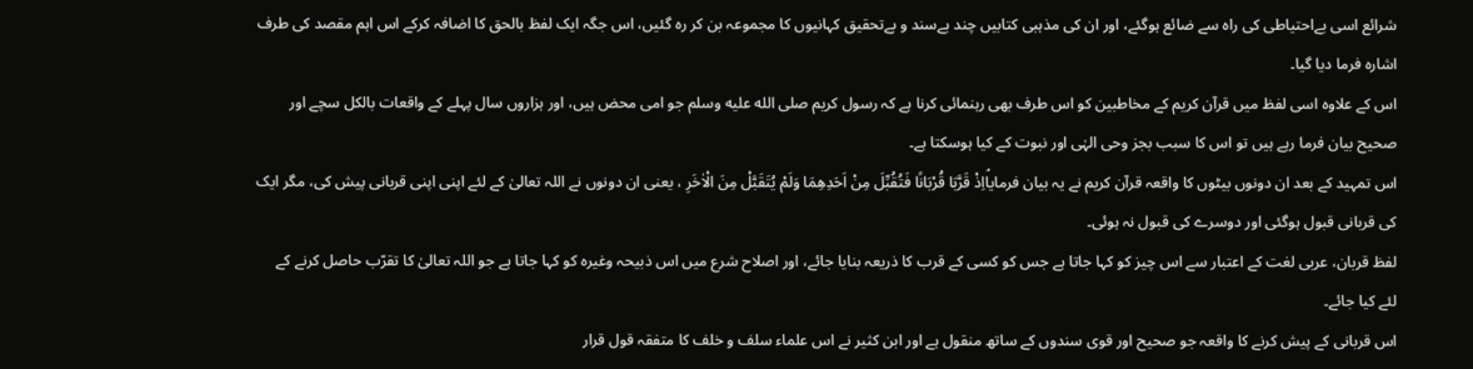شرائع اسی بےاحتیاطی کی راہ سے ضائع ہوگئے، اور ان کی مذہبی کتابیں چند بےسند و بےتحقیق کہانیوں کا مجموعہ بن کر رہ گئیں، اس جگہ ایک لفظ بالحق کا اضافہ کرکے اس اہم مقصد کی طرف اشارہ فرما دیا گیا۔
اس کے علاوہ اسی لفظ میں قرآن کریم کے مخاطبین کو اس طرف بھی رہنمائی کرنا ہے کہ رسول کریم صلى الله عليه وسلم جو امی محض ہیں، اور ہزاروں سال پہلے کے واقعات بالکل سچے اور صحیح بیان فرما رہے ہیں تو اس کا سبب بجز وحی الہٰی اور نبوت کے کیا ہوسکتا ہے۔
اس تمہید کے بعد ان دونوں بیٹوں کا واقعہ قرآن کریم نے یہ بیان فرمایاۘاِذْ قَرَّبَا قُرْبَانًا فَتُقُبِّلَ مِنْ اَحَدِهِمَا وَلَمْ يُتَقَبَّلْ مِنَ الْاٰخَرِ ، یعنی ان دونوں نے اللہ تعالیٰ کے لئے اپنی اپنی قربانی پیش کی، مگر ایک کی قربانی قبول ہوگئی اور دوسرے کی قبول نہ ہوئی۔
لفظ قربان، عربی لغت کے اعتبار سے اس چیز کو کہا جاتا ہے جس کو کسی کے قرب کا ذریعہ بنایا جائے، اور اصلاح شرع میں اس ذبیحہ وغیرہ کو کہا جاتا ہے جو اللہ تعالیٰ کا تقرّب حاصل کرنے کے لئے کیا جائے۔
اس قربانی کے پیش کرنے کا واقعہ جو صحیح اور قوی سندوں کے ساتھ منقول ہے اور ابن کثیر نے اس علماء سلف و خلف کا متفقہ قول قرار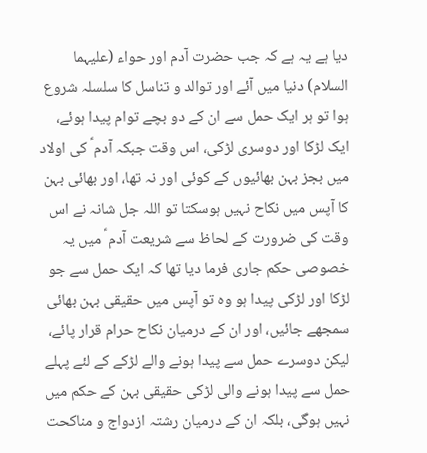دیا ہے یہ ہے کہ جب حضرت آدم اور حواء (علیہما السلام) دنیا میں آئے اور توالد و تناسل کا سلسلہ شروع ہوا تو ہر ایک حمل سے ان کے دو بچے توام پیدا ہوئے، ایک لڑکا اور دوسری لڑکی، اس وقت جبکہ آدم ؑ کی اولاد میں بجز بہن بھائیوں کے کوئی اور نہ تھا، اور بھائی بہن کا آپس میں نکاح نہیں ہوسکتا تو اللہ جل شانہ نے اس وقت کی ضرورت کے لحاظ سے شریعت آدم ؑ میں یہ خصوصی حکم جاری فرما دیا تھا کہ ایک حمل سے جو لڑکا اور لڑکی پیدا ہو وہ تو آپس میں حقیقی بہن بھائی سمجھے جائیں، اور ان کے درمیان نکاح حرام قرار پائے، لیکن دوسرے حمل سے پیدا ہونے والے لڑکے کے لئے پہلے حمل سے پیدا ہونے والی لڑکی حقیقی بہن کے حکم میں نہیں ہوگی، بلکہ ان کے درمیان رشتہ ازدواج و مناکحت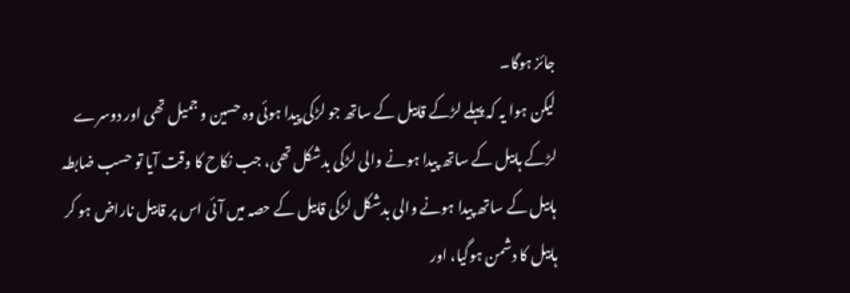جائز ہوگا۔
لیکن ہوا یہ کہ پہلے لڑکے قابیل کے ساتھ جو لڑکی پیدا ہوئی وہ حسین و جمیل تھی اور دوسرے لڑکے ہابیل کے ساتھ پیدا ہونے والی لڑکی بدشکل تھی، جب نکاح کا وقت آیا تو حسب ضابطہ ہابیل کے ساتھ پیدا ہونے والی بدشکل لڑکی قابیل کے حصہ میں آئی اس پر قابیل ناراض ہو کر ہابیل کا دشمن ہوگیا، اور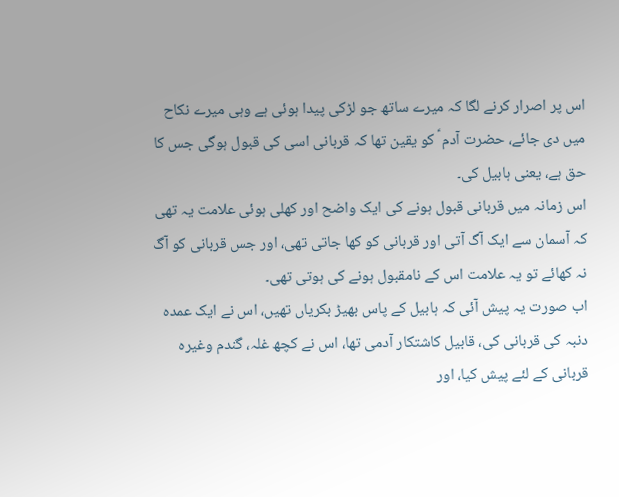اس پر اصرار کرنے لگا کہ میرے ساتھ جو لڑکی پیدا ہوئی ہے وہی میرے نکاح میں دی جائے، حضرت آدم ؑ کو یقین تھا کہ قربانی اسی کی قبول ہوگی جس کا حق ہے، یعنی ہابیل کی۔
اس زمانہ میں قربانی قبول ہونے کی ایک واضح اور کھلی ہوئی علامت یہ تھی کہ آسمان سے ایک آگ آتی اور قربانی کو کھا جاتی تھی، اور جس قربانی کو آگ نہ کھائے تو یہ علامت اس کے نامقبول ہونے کی ہوتی تھی۔
اب صورت یہ پیش آئی کہ ہابیل کے پاس بھیڑ بکریاں تھیں، اس نے ایک عمدہ دنبہ کی قربانی کی، قابیل کاشتکار آدمی تھا، اس نے کچھ غلہ، گندم وغیرہ قربانی کے لئے پیش کیا، اور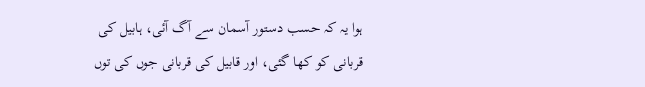ہوا یہ کہ حسب دستور آسمان سے آگ آئی، ہابیل کی قربانی کو کھا گئی، اور قابیل کی قربانی جوں کی توں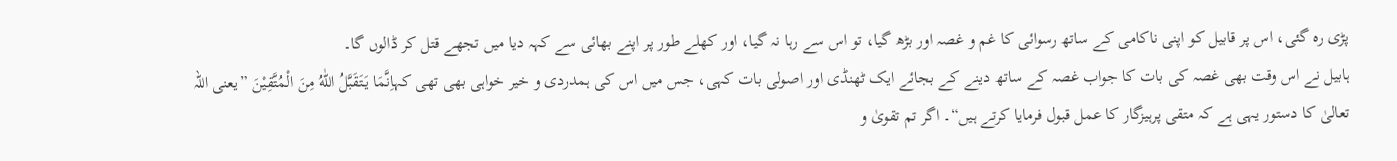پڑی رہ گئی، اس پر قابیل کو اپنی ناکامی کے ساتھ رسوائی کا غم و غصہ اور بڑھ گیا، تو اس سے رہا نہ گیا، اور کھلے طور پر اپنے بھائی سے کہہ دیا میں تجھے قتل کر ڈالوں گا۔
ہابیل نے اس وقت بھی غصہ کی بات کا جواب غصہ کے ساتھ دینے کے بجائے ایک ٹھنڈی اور اصولی بات کہی، جس میں اس کی ہمدردی و خیر خواہی بھی تھی کہاِنَّمَا يَتَقَبَّلُ اللّٰهُ مِنَ الْمُتَّقِيْنَ ”یعنی اللہ تعالیٰ کا دستور یہی ہے کہ متقی پرہیزگار کا عمل قبول فرمایا کرتے ہیں“۔ اگر تم تقویٰ و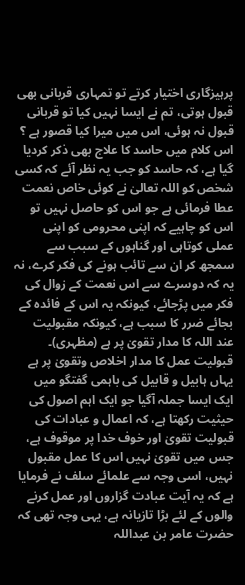پرہیزگاری اختیار کرتے تو تمہاری قربانی بھی قبول ہوتی، تم نے ایسا نہیں کیا تو قربانی قبول نہ ہوئی، اس میں میرا کیا قصور ہے ؟
اس کلام میں حاسد کا علاج بھی ذکر کردیا گیا ہے، کہ حاسد کو جب یہ نظر آئے کہ کسی شخص کو اللہ تعالیٰ نے کوئی خاص نعمت عطا فرمائی ہے جو اس کو حاصل نہیں تو اس کو چاہیے کہ اپنی محرومی کو اپنی عملی کوتاہی اور گناہوں کے سبب سے سمجھ کر ان سے تائب ہونے کی فکر کرے، نہ یہ کہ دوسرے سے اس نعمت کے زوال کی فکر میں پڑجائے، کیونکہ یہ اس کے فائدہ کے بجائے ضرر کا سبب ہے، کیونکہ مقبولیت عند اللہ کا مدار تقویٰ پر ہے (مظہری)۔
قبولیت عمل کا مدار اخلاص وتقویٰ پر ہے
یہاں ہابیل و قابیل کی باہمی گفتگو میں ایک ایسا جملہ آگیا جو ایک اہم اصول کی حیثیت رکھتا ہے، کہ اعمال و عبادات کی قبولیت تقویٰ اور خوف خدا پر موقوف ہے، جس میں تقویٰ نہیں اس کا عمل مقبول نہیں، اسی وجہ سے علمائے سلف نے فرمایا ہے کہ یہ آیت عبادت گزاروں اور عمل کرنے والوں کے لئے بڑا تازیانہ ہے، یہی وجہ تھی کہ حضرت عامر بن عبداللہ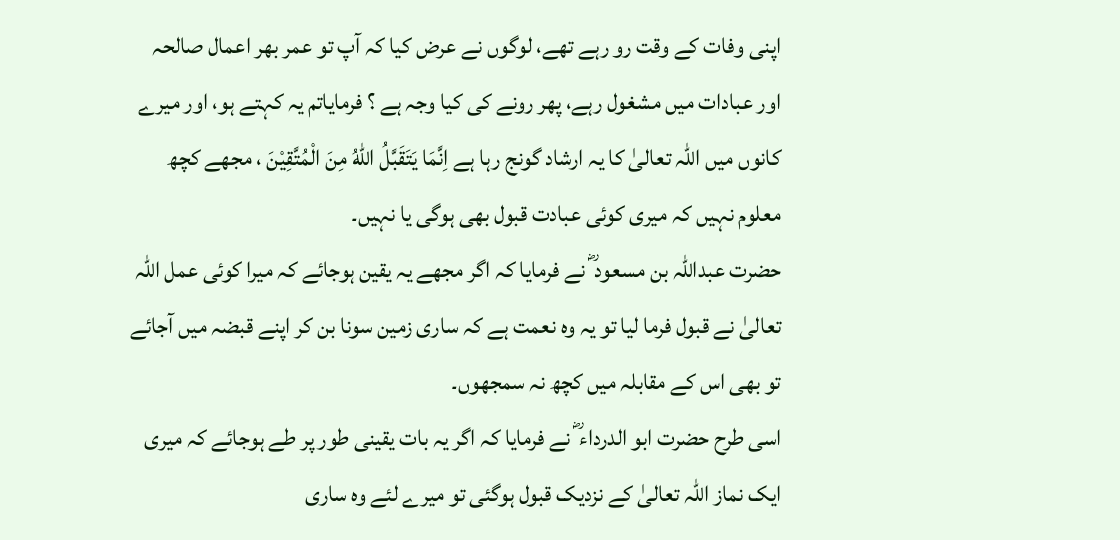اپنی وفات کے وقت رو رہے تھے، لوگوں نے عرض کیا کہ آپ تو عمر بھر اعمال صالحہ اور عبادات میں مشغول رہے، پھر رونے کی کیا وجہ ہے ؟ فرمایاتم یہ کہتے ہو، اور میرے کانوں میں اللہ تعالیٰ کا یہ ارشاد گونج رہا ہے اِنَّمَا يَتَقَبَّلُ اللّٰهُ مِنَ الْمُتَّقِيْنَ ، مجھے کچھ معلوم نہیں کہ میری کوئی عبادت قبول بھی ہوگی یا نہیں۔
حضرت عبداللہ بن مسعود ؓ نے فرمایا کہ اگر مجھے یہ یقین ہوجائے کہ میرا کوئی عمل اللہ تعالیٰ نے قبول فرما لیا تو یہ وہ نعمت ہے کہ ساری زمین سونا بن کر اپنے قبضہ میں آجائے تو بھی اس کے مقابلہ میں کچھ نہ سمجھوں۔
اسی طرح حضرت ابو الدرداء ؓ نے فرمایا کہ اگر یہ بات یقینی طور پر طے ہوجائے کہ میری ایک نماز اللہ تعالیٰ کے نزدیک قبول ہوگئی تو میرے لئے وہ ساری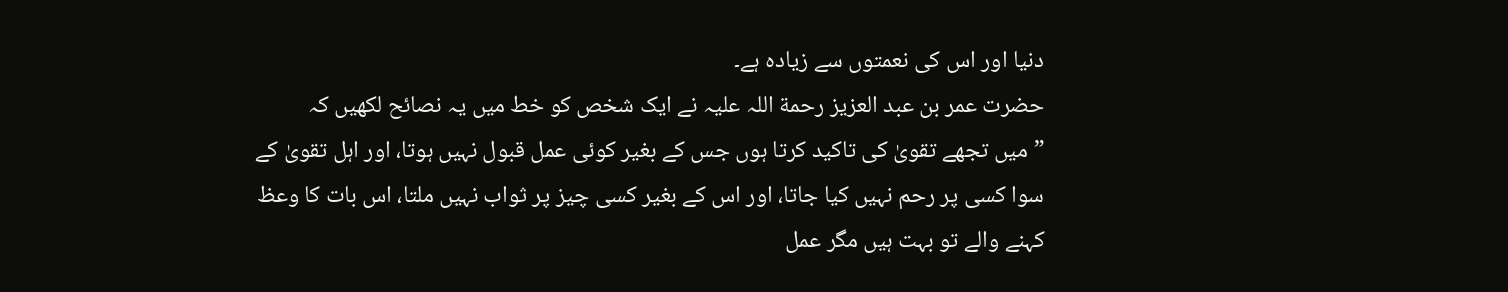دنیا اور اس کی نعمتوں سے زیادہ ہے۔
حضرت عمر بن عبد العزیز رحمة اللہ علیہ نے ایک شخص کو خط میں یہ نصائح لکھیں کہ
”میں تجھے تقویٰ کی تاکید کرتا ہوں جس کے بغیر کوئی عمل قبول نہیں ہوتا، اور اہل تقویٰ کے سوا کسی پر رحم نہیں کیا جاتا، اور اس کے بغیر کسی چیز پر ثواب نہیں ملتا، اس بات کا وعظ کہنے والے تو بہت ہیں مگر عمل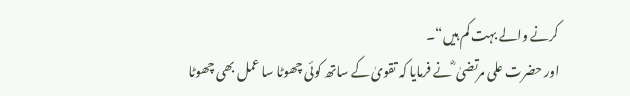کرنے والے بہت کم ہیں“۔
اور حضرت علی مرتضیٰ ؓ نے فرمایا کہ تقویٰ کے ساتھ کوئی چھوٹا سا عمل بھی چھوٹا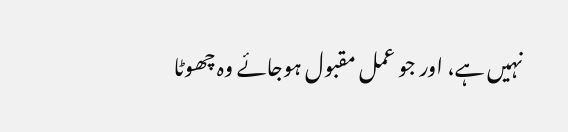نہیں ہے، اور جو عمل مقبول ہوجائے وہ چھوٹا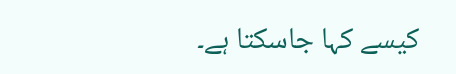کیسے کہا جاسکتا ہے۔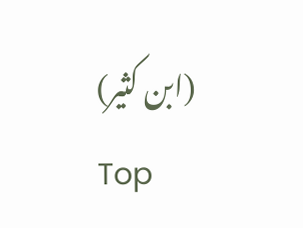(ابن کثیر)
Top